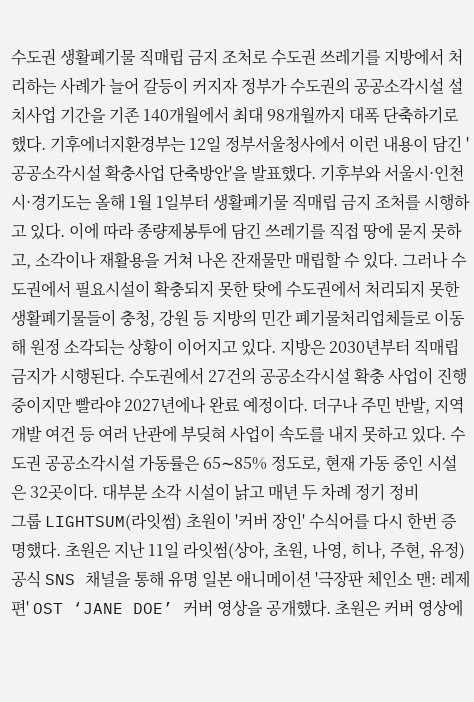수도권 생활폐기물 직매립 금지 조처로 수도권 쓰레기를 지방에서 처리하는 사례가 늘어 갈등이 커지자 정부가 수도권의 공공소각시설 설치사업 기간을 기존 140개월에서 최대 98개월까지 대폭 단축하기로 했다. 기후에너지환경부는 12일 정부서울청사에서 이런 내용이 담긴 '공공소각시설 확충사업 단축방안'을 발표했다. 기후부와 서울시·인천시·경기도는 올해 1월 1일부터 생활폐기물 직매립 금지 조처를 시행하고 있다. 이에 따라 종량제봉투에 담긴 쓰레기를 직접 땅에 묻지 못하고, 소각이나 재활용을 거쳐 나온 잔재물만 매립할 수 있다. 그러나 수도권에서 필요시설이 확충되지 못한 탓에 수도권에서 처리되지 못한 생활폐기물들이 충청, 강원 등 지방의 민간 폐기물처리업체들로 이동해 원정 소각되는 상황이 이어지고 있다. 지방은 2030년부터 직매립 금지가 시행된다. 수도권에서 27건의 공공소각시설 확충 사업이 진행 중이지만 빨라야 2027년에나 완료 예정이다. 더구나 주민 반발, 지역개발 여건 등 여러 난관에 부딪혀 사업이 속도를 내지 못하고 있다. 수도권 공공소각시설 가동률은 65∼85% 정도로, 현재 가동 중인 시설은 32곳이다. 대부분 소각 시설이 낡고 매년 두 차례 정기 정비
그룹 LIGHTSUM(라잇썸) 초원이 '커버 장인' 수식어를 다시 한번 증명했다. 초원은 지난 11일 라잇썸(상아, 초원, 나영, 히나, 주현, 유정) 공식 SNS 채널을 통해 유명 일본 애니메이션 '극장판 체인소 맨: 레제편' OST ‘JANE DOE’ 커버 영상을 공개했다. 초원은 커버 영상에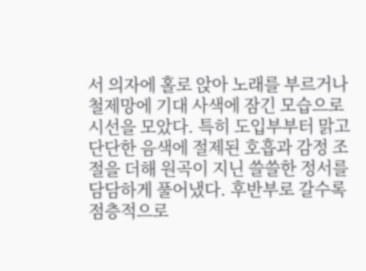서 의자에 홀로 앉아 노래를 부르거나 철제망에 기대 사색에 잠긴 모습으로 시선을 모았다. 특히 도입부부터 맑고 단단한 음색에 절제된 호흡과 감정 조절을 더해 원곡이 지닌 쓸쓸한 정서를 담담하게 풀어냈다. 후반부로 갈수록 점층적으로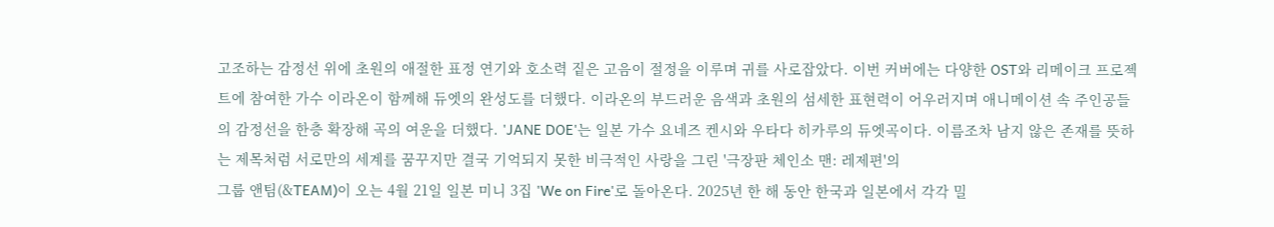고조하는 감정선 위에 초원의 애절한 표정 연기와 호소력 짙은 고음이 절정을 이루며 귀를 사로잡았다. 이번 커버에는 다양한 OST와 리메이크 프로젝트에 참여한 가수 이라온이 함께해 듀엣의 완성도를 더했다. 이라온의 부드러운 음색과 초원의 섬세한 표현력이 어우러지며 애니메이션 속 주인공들의 감정선을 한층 확장해 곡의 여운을 더했다. 'JANE DOE'는 일본 가수 요네즈 켄시와 우타다 히카루의 듀엣곡이다. 이름조차 남지 않은 존재를 뜻하는 제목처럼 서로만의 세계를 꿈꾸지만 결국 기억되지 못한 비극적인 사랑을 그린 '극장판 체인소 맨: 레제편'의
그룹 앤팀(&TEAM)이 오는 4월 21일 일본 미니 3집 'We on Fire'로 돌아온다. 2025년 한 해 동안 한국과 일본에서 각각 밀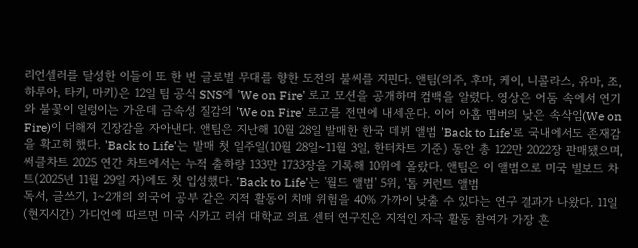리언셀러를 달성한 이들이 또 한 번 글로벌 무대를 향한 도전의 불씨를 지핀다. 앤팀(의주, 후마, 케이, 니콜라스, 유마, 조, 하루아, 타키, 마키)은 12일 팀 공식 SNS에 'We on Fire' 로고 모션을 공개하며 컴백을 알렸다. 영상은 어둠 속에서 연기와 불꽃이 일렁이는 가운데 금속성 질감의 'We on Fire' 로고를 전면에 내세운다. 이어 아홉 멤버의 낮은 속삭임(We on Fire)이 더해져 긴장감을 자아낸다. 앤팀은 지난해 10월 28일 발매한 한국 데뷔 앨범 'Back to Life'로 국내에서도 존재감을 확고히 했다. 'Back to Life'는 발매 첫 일주일(10월 28일~11월 3일, 한터차트 기준) 동안 총 122만 2022장 판매됐으며, 써클차트 2025 연간 차트에서는 누적 출하량 133만 1733장을 기록해 10위에 올랐다. 앤팀은 이 앨범으로 미국 빌보드 차트(2025년 11월 29일 자)에도 첫 입성했다. 'Back to Life'는 '월드 앨범' 5위, '톱 커런트 앨범
독서, 글쓰기, 1∼2개의 외국어 공부 같은 지적 활동이 치매 위험을 40% 가까이 낮출 수 있다는 연구 결과가 나왔다. 11일(현지시간) 가디언에 따르면 미국 시카고 러쉬 대학교 의료 센터 연구진은 지적인 자극 활동 참여가 가장 흔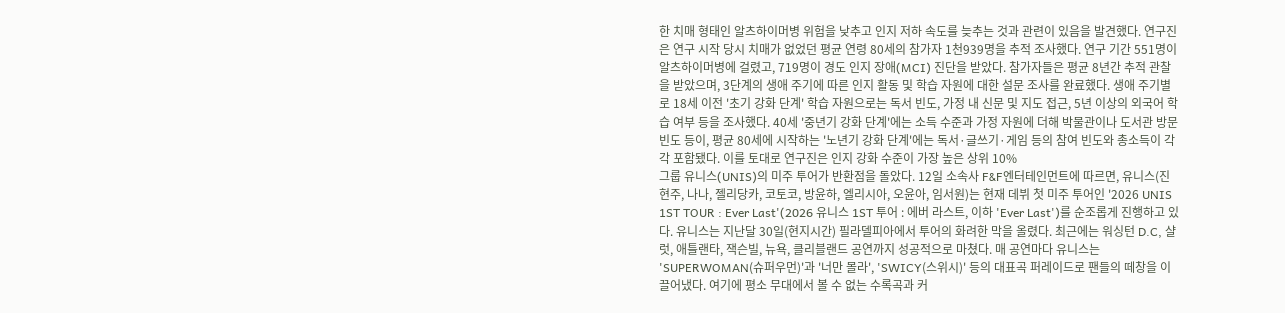한 치매 형태인 알츠하이머병 위험을 낮추고 인지 저하 속도를 늦추는 것과 관련이 있음을 발견했다. 연구진은 연구 시작 당시 치매가 없었던 평균 연령 80세의 참가자 1천939명을 추적 조사했다. 연구 기간 551명이 알츠하이머병에 걸렸고, 719명이 경도 인지 장애(MCI) 진단을 받았다. 참가자들은 평균 8년간 추적 관찰을 받았으며, 3단계의 생애 주기에 따른 인지 활동 및 학습 자원에 대한 설문 조사를 완료했다. 생애 주기별로 18세 이전 '초기 강화 단계' 학습 자원으로는 독서 빈도, 가정 내 신문 및 지도 접근, 5년 이상의 외국어 학습 여부 등을 조사했다. 40세 '중년기 강화 단계'에는 소득 수준과 가정 자원에 더해 박물관이나 도서관 방문 빈도 등이, 평균 80세에 시작하는 '노년기 강화 단계'에는 독서·글쓰기·게임 등의 참여 빈도와 총소득이 각각 포함됐다. 이를 토대로 연구진은 인지 강화 수준이 가장 높은 상위 10%
그룹 유니스(UNIS)의 미주 투어가 반환점을 돌았다. 12일 소속사 F&F엔터테인먼트에 따르면, 유니스(진현주, 나나, 젤리당카, 코토코, 방윤하, 엘리시아, 오윤아, 임서원)는 현재 데뷔 첫 미주 투어인 '2026 UNIS 1ST TOUR : Ever Last'(2026 유니스 1ST 투어 : 에버 라스트, 이하 'Ever Last')를 순조롭게 진행하고 있다. 유니스는 지난달 30일(현지시간) 필라델피아에서 투어의 화려한 막을 올렸다. 최근에는 워싱턴 D.C, 샬럿, 애틀랜타, 잭슨빌, 뉴욕, 클리블랜드 공연까지 성공적으로 마쳤다. 매 공연마다 유니스는 'SUPERWOMAN(슈퍼우먼)'과 '너만 몰라', 'SWICY(스위시)' 등의 대표곡 퍼레이드로 팬들의 떼창을 이끌어냈다. 여기에 평소 무대에서 볼 수 없는 수록곡과 커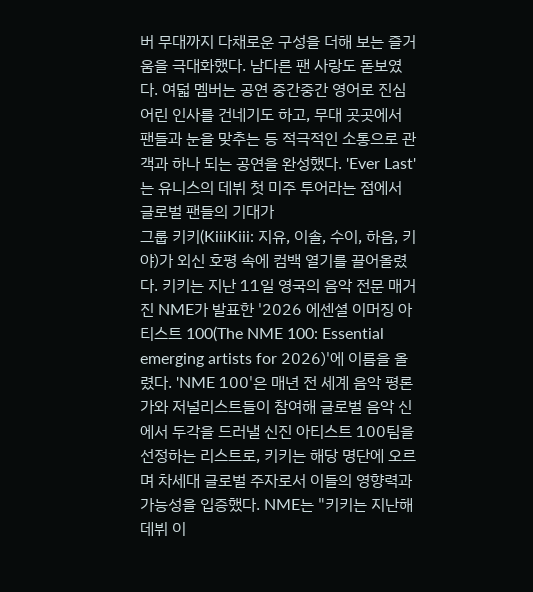버 무대까지 다채로운 구성을 더해 보는 즐거움을 극대화했다. 남다른 팬 사랑도 돋보였다. 여덟 멤버는 공연 중간중간 영어로 진심 어린 인사를 건네기도 하고, 무대 곳곳에서 팬들과 눈을 맞추는 등 적극적인 소통으로 관객과 하나 되는 공연을 완성했다. 'Ever Last'는 유니스의 데뷔 첫 미주 투어라는 점에서 글로벌 팬들의 기대가
그룹 키키(KiiiKiii: 지유, 이솔, 수이, 하음, 키야)가 외신 호평 속에 컴백 열기를 끌어올렸다. 키키는 지난 11일 영국의 음악 전문 매거진 NME가 발표한 '2026 에센셜 이머징 아티스트 100(The NME 100: Essential emerging artists for 2026)'에 이름을 올렸다. 'NME 100'은 매년 전 세계 음악 평론가와 저널리스트들이 참여해 글로벌 음악 신에서 두각을 드러낼 신진 아티스트 100팀을 선정하는 리스트로, 키키는 해당 명단에 오르며 차세대 글로벌 주자로서 이들의 영향력과 가능성을 입증했다. NME는 "키키는 지난해 데뷔 이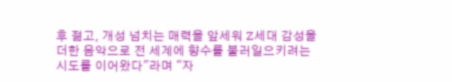후 젊고, 개성 넘치는 매력을 앞세워 Z세대 감성을 더한 음악으로 전 세계에 향수를 불러일으키려는 시도를 이어왔다"라며 "자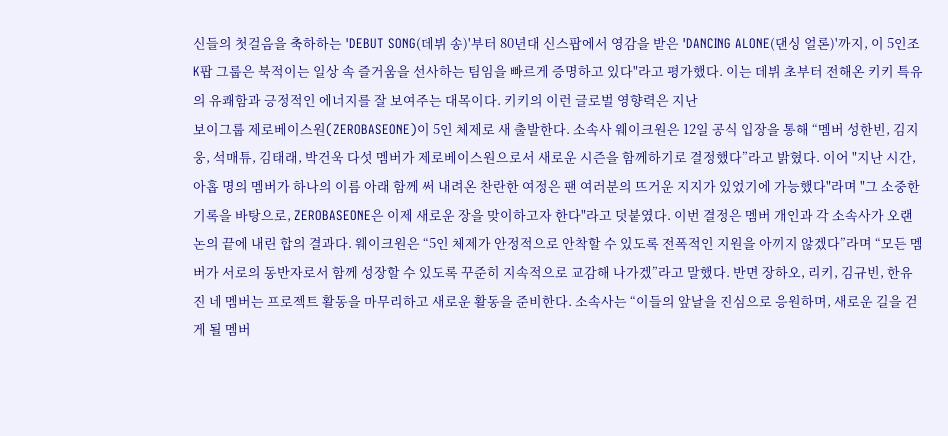신들의 첫걸음을 축하하는 'DEBUT SONG(데뷔 송)'부터 80년대 신스팝에서 영감을 받은 'DANCING ALONE(댄싱 얼론)'까지, 이 5인조 K팝 그룹은 북적이는 일상 속 즐거움을 선사하는 팀임을 빠르게 증명하고 있다"라고 평가했다. 이는 데뷔 초부터 전해온 키키 특유의 유쾌함과 긍정적인 에너지를 잘 보여주는 대목이다. 키키의 이런 글로벌 영향력은 지난
보이그룹 제로베이스원(ZEROBASEONE)이 5인 체제로 새 출발한다. 소속사 웨이크원은 12일 공식 입장을 통해 “멤버 성한빈, 김지웅, 석매튜, 김태래, 박건욱 다섯 멤버가 제로베이스원으로서 새로운 시즌을 함께하기로 결정했다”라고 밝혔다. 이어 "지난 시간, 아홉 명의 멤버가 하나의 이름 아래 함께 써 내려온 찬란한 여정은 팬 여러분의 뜨거운 지지가 있었기에 가능했다"라며 "그 소중한 기록을 바탕으로, ZEROBASEONE은 이제 새로운 장을 맞이하고자 한다"라고 덧붙였다. 이번 결정은 멤버 개인과 각 소속사가 오랜 논의 끝에 내린 합의 결과다. 웨이크원은 “5인 체제가 안정적으로 안착할 수 있도록 전폭적인 지원을 아끼지 않겠다”라며 “모든 멤버가 서로의 동반자로서 함께 성장할 수 있도록 꾸준히 지속적으로 교감해 나가겠”라고 말했다. 반면 장하오, 리키, 김규빈, 한유진 네 멤버는 프로젝트 활동을 마무리하고 새로운 활동을 준비한다. 소속사는 “이들의 앞날을 진심으로 응원하며, 새로운 길을 걷게 될 멤버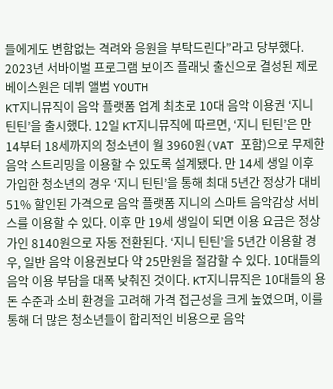들에게도 변함없는 격려와 응원을 부탁드린다”라고 당부했다. 2023년 서바이벌 프로그램 보이즈 플래닛 출신으로 결성된 제로베이스원은 데뷔 앨범 YOUTH
KT지니뮤직이 음악 플랫폼 업계 최초로 10대 음악 이용권 ‘지니 틴틴’을 출시했다. 12일 KT지니뮤직에 따르면, ‘지니 틴틴’은 만 14부터 18세까지의 청소년이 월 3960원(VAT 포함)으로 무제한 음악 스트리밍을 이용할 수 있도록 설계됐다. 만 14세 생일 이후 가입한 청소년의 경우 ‘지니 틴틴’을 통해 최대 5년간 정상가 대비 51% 할인된 가격으로 음악 플랫폼 지니의 스마트 음악감상 서비스를 이용할 수 있다. 이후 만 19세 생일이 되면 이용 요금은 정상가인 8140원으로 자동 전환된다. ‘지니 틴틴’을 5년간 이용할 경우, 일반 음악 이용권보다 약 25만원을 절감할 수 있다. 10대들의 음악 이용 부담을 대폭 낮춰진 것이다. KT지니뮤직은 10대들의 용돈 수준과 소비 환경을 고려해 가격 접근성을 크게 높였으며, 이를 통해 더 많은 청소년들이 합리적인 비용으로 음악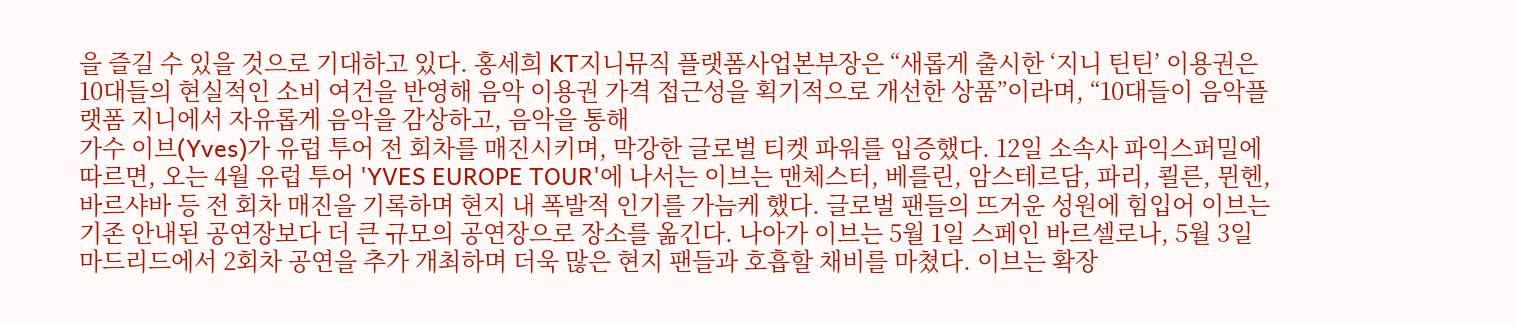을 즐길 수 있을 것으로 기대하고 있다. 홍세희 KT지니뮤직 플랫폼사업본부장은 “새롭게 출시한 ‘지니 틴틴’ 이용권은 10대들의 현실적인 소비 여건을 반영해 음악 이용권 가격 접근성을 획기적으로 개선한 상품”이라며, “10대들이 음악플랫폼 지니에서 자유롭게 음악을 감상하고, 음악을 통해
가수 이브(Yves)가 유럽 투어 전 회차를 매진시키며, 막강한 글로벌 티켓 파워를 입증했다. 12일 소속사 파익스퍼밀에 따르면, 오는 4월 유럽 투어 'YVES EUROPE TOUR'에 나서는 이브는 맨체스터, 베를린, 암스테르담, 파리, 쾰른, 뮌헨, 바르샤바 등 전 회차 매진을 기록하며 현지 내 폭발적 인기를 가늠케 했다. 글로벌 팬들의 뜨거운 성원에 힘입어 이브는 기존 안내된 공연장보다 더 큰 규모의 공연장으로 장소를 옮긴다. 나아가 이브는 5월 1일 스페인 바르셀로나, 5월 3일 마드리드에서 2회차 공연을 추가 개최하며 더욱 많은 현지 팬들과 호흡할 채비를 마쳤다. 이브는 확장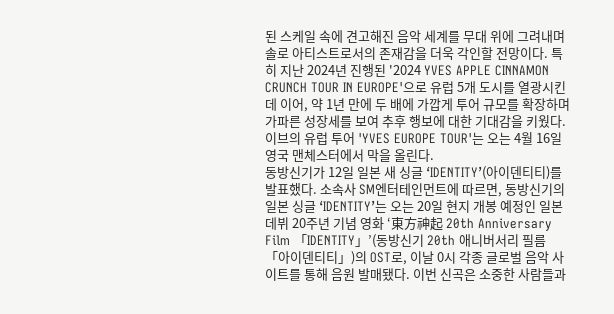된 스케일 속에 견고해진 음악 세계를 무대 위에 그려내며 솔로 아티스트로서의 존재감을 더욱 각인할 전망이다. 특히 지난 2024년 진행된 '2024 YVES APPLE CINNAMON CRUNCH TOUR IN EUROPE'으로 유럽 5개 도시를 열광시킨 데 이어, 약 1년 만에 두 배에 가깝게 투어 규모를 확장하며 가파른 성장세를 보여 추후 행보에 대한 기대감을 키웠다. 이브의 유럽 투어 'YVES EUROPE TOUR'는 오는 4월 16일 영국 맨체스터에서 막을 올린다.
동방신기가 12일 일본 새 싱글 ‘IDENTITY’(아이덴티티)를 발표했다. 소속사 SM엔터테인먼트에 따르면, 동방신기의 일본 싱글 ‘IDENTITY’는 오는 20일 현지 개봉 예정인 일본 데뷔 20주년 기념 영화 ‘東方神起 20th Anniversary Film 「IDENTITY」’(동방신기 20th 애니버서리 필름 「아이덴티티」)의 OST로, 이날 0시 각종 글로벌 음악 사이트를 통해 음원 발매됐다. 이번 신곡은 소중한 사람들과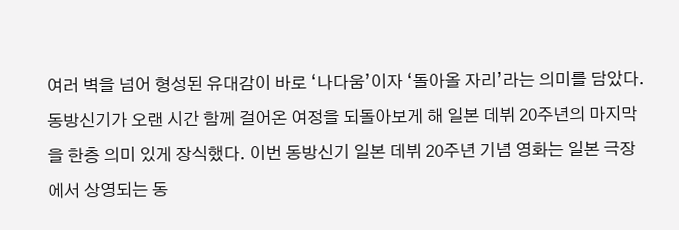여러 벽을 넘어 형성된 유대감이 바로 ‘나다움’이자 ‘돌아올 자리’라는 의미를 담았다. 동방신기가 오랜 시간 함께 걸어온 여정을 되돌아보게 해 일본 데뷔 20주년의 마지막을 한층 의미 있게 장식했다. 이번 동방신기 일본 데뷔 20주년 기념 영화는 일본 극장에서 상영되는 동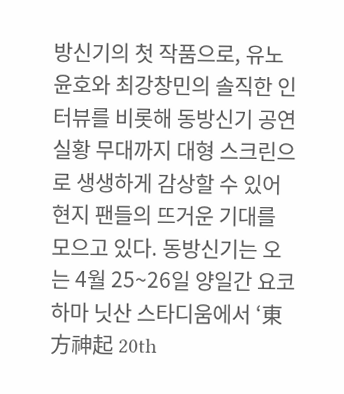방신기의 첫 작품으로, 유노윤호와 최강창민의 솔직한 인터뷰를 비롯해 동방신기 공연 실황 무대까지 대형 스크린으로 생생하게 감상할 수 있어 현지 팬들의 뜨거운 기대를 모으고 있다. 동방신기는 오는 4월 25~26일 양일간 요코하마 닛산 스타디움에서 ‘東⽅神起 20th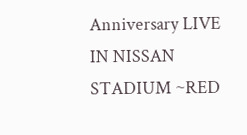Anniversary LIVE IN NISSAN STADIUM ~RED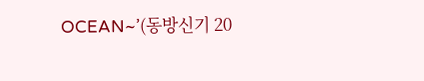OCEAN~’(동방신기 20